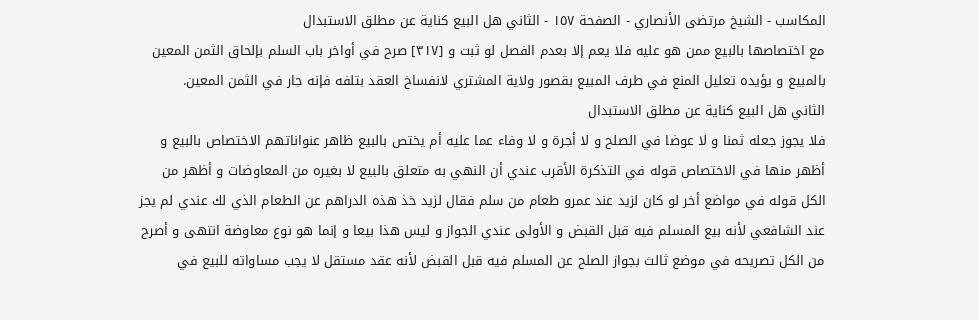المكاسب - الشيخ مرتضى الأنصاري - الصفحة ١٥٧ - الثاني هل البيع كناية عن مطلق الاستبدال
مع اختصاصها بالبيع ممن هو عليه فلا يعم إلا بعدم الفصل لو ثبت و [٣١٧] صرح في أواخر باب السلم بإلحاق الثمن المعين بالمبيع و يؤيده تعليل المنع في طرف المبيع بقصور ولاية المشتري لانفساخ العقد بتلفه فإنه جار في الثمن المعين.
الثاني هل البيع كناية عن مطلق الاستبدال
فلا يجوز جعله ثمنا و لا عوضا في الصلح و لا أجرة و لا وفاء عما عليه أم يختص بالبيع ظاهر عنواناتهم الاختصاص بالبيع و أظهر منها في الاختصاص قوله في التذكرة الأقرب عندي أن النهي به متعلق بالبيع لا بغيره من المعاوضات و أظهر من الكل قوله في مواضع أخر لو كان لزيد عند عمرو طعام من سلم فقال لزيد خذ هذه الدراهم عن الطعام الذي لك عندي لم يجز عند الشافعي لأنه بيع المسلم فيه قبل القبض و الأولى عندي الجواز و ليس هذا بيعا و إنما هو نوع معاوضة انتهى و أصرح من الكل تصريحه في موضع ثالث بجواز الصلح عن المسلم فيه قبل القبض لأنه عقد مستقل لا يجب مساواته للبيع في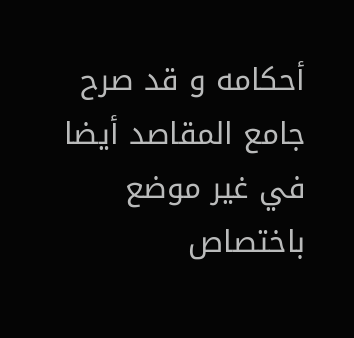أحكامه و قد صرح جامع المقاصد أيضا في غير موضع باختصاص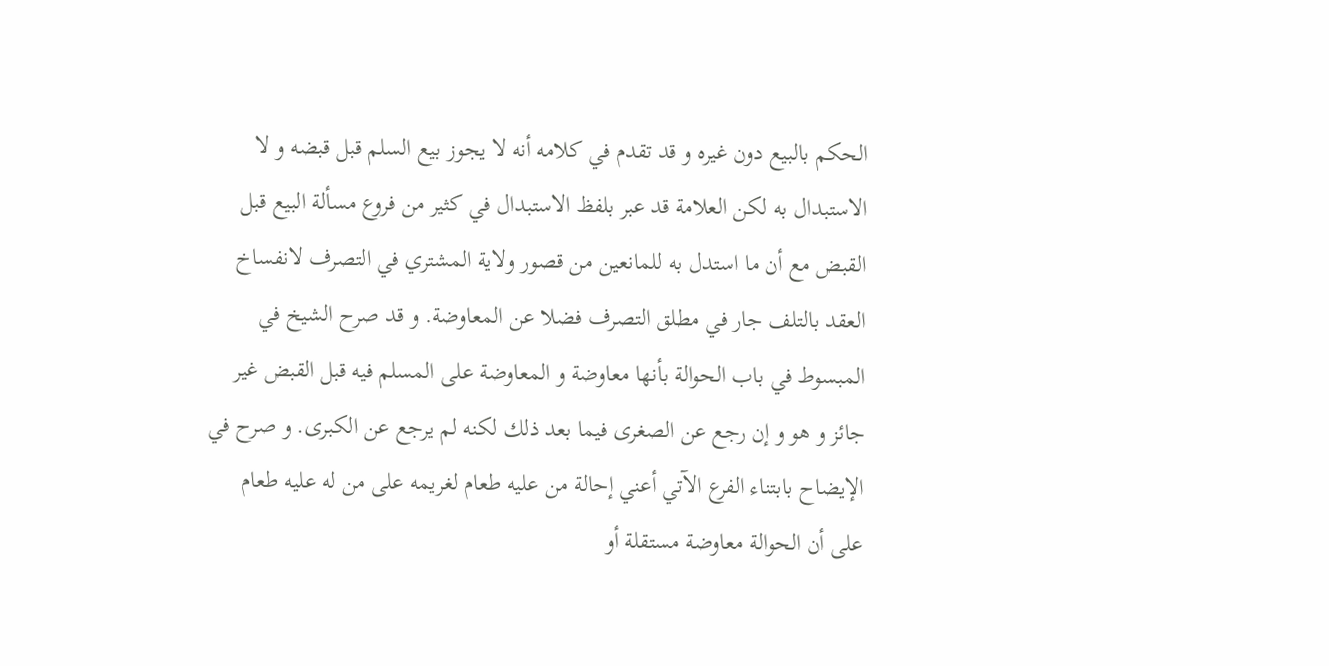الحكم بالبيع دون غيره و قد تقدم في كلامه أنه لا يجوز بيع السلم قبل قبضه و لا الاستبدال به لكن العلامة قد عبر بلفظ الاستبدال في كثير من فروع مسألة البيع قبل القبض مع أن ما استدل به للمانعين من قصور ولاية المشتري في التصرف لانفساخ العقد بالتلف جار في مطلق التصرف فضلا عن المعاوضة. و قد صرح الشيخ في المبسوط في باب الحوالة بأنها معاوضة و المعاوضة على المسلم فيه قبل القبض غير جائز و هو و إن رجع عن الصغرى فيما بعد ذلك لكنه لم يرجع عن الكبرى. و صرح في الإيضاح بابتناء الفرع الآتي أعني إحالة من عليه طعام لغريمه على من له عليه طعام على أن الحوالة معاوضة مستقلة أو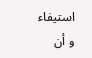استيفاء و أن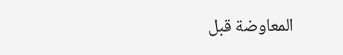المعاوضة قبل